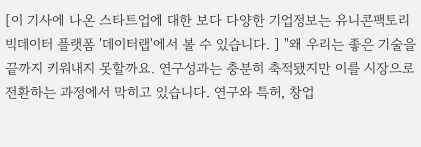[이 기사에 나온 스타트업에 대한 보다 다양한 기업정보는 유니콘팩토리 빅데이터 플랫폼 '데이터랩'에서 볼 수 있습니다. ] "왜 우리는 좋은 기술을 끝까지 키워내지 못할까요. 연구성과는 충분히 축적됐지만 이를 시장으로 전환하는 과정에서 막히고 있습니다. 연구와 특허, 창업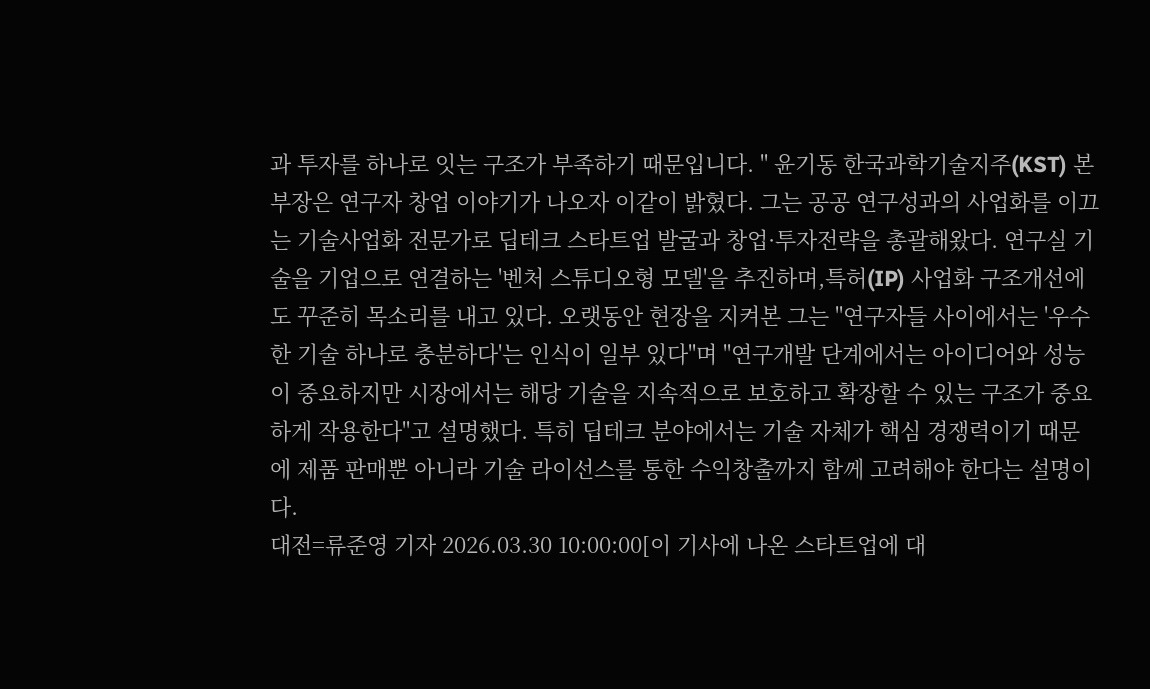과 투자를 하나로 잇는 구조가 부족하기 때문입니다. " 윤기동 한국과학기술지주(KST) 본부장은 연구자 창업 이야기가 나오자 이같이 밝혔다. 그는 공공 연구성과의 사업화를 이끄는 기술사업화 전문가로 딥테크 스타트업 발굴과 창업·투자전략을 총괄해왔다. 연구실 기술을 기업으로 연결하는 '벤처 스튜디오형 모델'을 추진하며,특허(IP) 사업화 구조개선에도 꾸준히 목소리를 내고 있다. 오랫동안 현장을 지켜본 그는 "연구자들 사이에서는 '우수한 기술 하나로 충분하다'는 인식이 일부 있다"며 "연구개발 단계에서는 아이디어와 성능이 중요하지만 시장에서는 해당 기술을 지속적으로 보호하고 확장할 수 있는 구조가 중요하게 작용한다"고 설명했다. 특히 딥테크 분야에서는 기술 자체가 핵심 경쟁력이기 때문에 제품 판매뿐 아니라 기술 라이선스를 통한 수익창출까지 함께 고려해야 한다는 설명이다.
대전=류준영 기자 2026.03.30 10:00:00[이 기사에 나온 스타트업에 대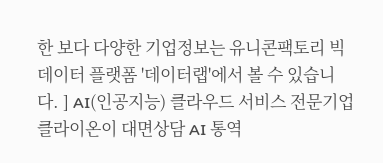한 보다 다양한 기업정보는 유니콘팩토리 빅데이터 플랫폼 '데이터랩'에서 볼 수 있습니다. ] AI(인공지능) 클라우드 서비스 전문기업 클라이온이 대면상담 AI 통역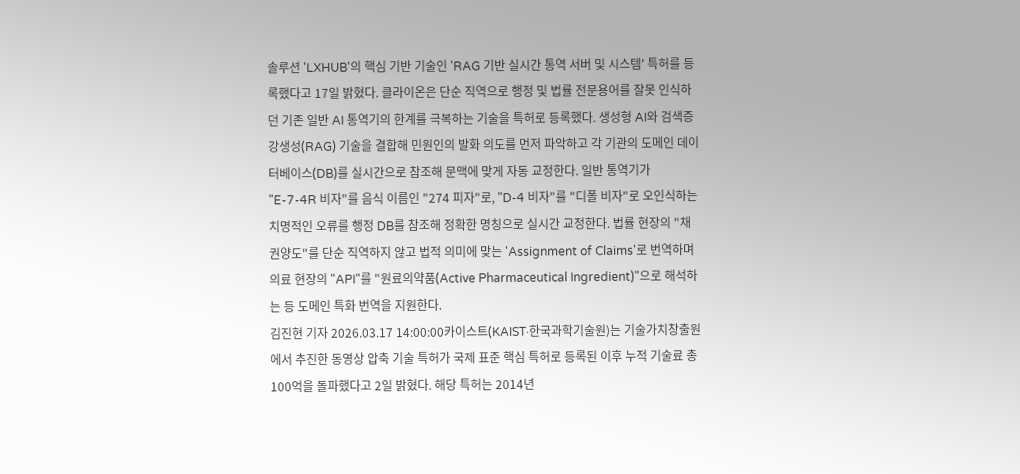솔루션 'LXHUB'의 핵심 기반 기술인 'RAG 기반 실시간 통역 서버 및 시스템' 특허를 등록했다고 17일 밝혔다. 클라이온은 단순 직역으로 행정 및 법률 전문용어를 잘못 인식하던 기존 일반 AI 통역기의 한계를 극복하는 기술을 특허로 등록했다. 생성형 AI와 검색증강생성(RAG) 기술을 결합해 민원인의 발화 의도를 먼저 파악하고 각 기관의 도메인 데이터베이스(DB)를 실시간으로 참조해 문맥에 맞게 자동 교정한다. 일반 통역기가 "E-7-4R 비자"를 음식 이름인 "274 피자"로, "D-4 비자"를 "디폴 비자"로 오인식하는 치명적인 오류를 행정 DB를 참조해 정확한 명칭으로 실시간 교정한다. 법률 현장의 "채권양도"를 단순 직역하지 않고 법적 의미에 맞는 'Assignment of Claims'로 번역하며 의료 현장의 "API"를 "원료의약품(Active Pharmaceutical Ingredient)"으로 해석하는 등 도메인 특화 번역을 지원한다.
김진현 기자 2026.03.17 14:00:00카이스트(KAIST·한국과학기술원)는 기술가치창출원에서 추진한 동영상 압축 기술 특허가 국제 표준 핵심 특허로 등록된 이후 누적 기술료 총 100억을 돌파했다고 2일 밝혔다. 해당 특허는 2014년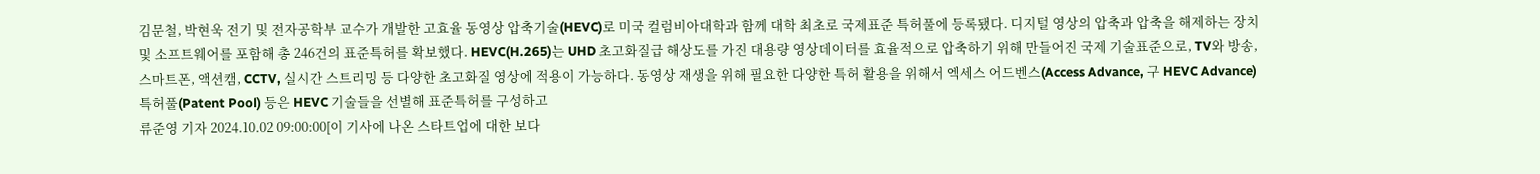김문철, 박현욱 전기 및 전자공학부 교수가 개발한 고효율 동영상 압축기술(HEVC)로 미국 컬럼비아대학과 함께 대학 최초로 국제표준 특허풀에 등록됐다. 디지털 영상의 압축과 압축을 해제하는 장치 및 소프트웨어를 포함해 총 246건의 표준특허를 확보했다. HEVC(H.265)는 UHD 초고화질급 해상도를 가진 대용량 영상데이터를 효율적으로 압축하기 위해 만들어진 국제 기술표준으로, TV와 방송, 스마트폰, 액션캠, CCTV, 실시간 스트리밍 등 다양한 초고화질 영상에 적용이 가능하다. 동영상 재생을 위해 필요한 다양한 특허 활용을 위해서 엑세스 어드벤스(Access Advance, 구 HEVC Advance) 특허풀(Patent Pool) 등은 HEVC 기술들을 선별해 표준특허를 구성하고
류준영 기자 2024.10.02 09:00:00[이 기사에 나온 스타트업에 대한 보다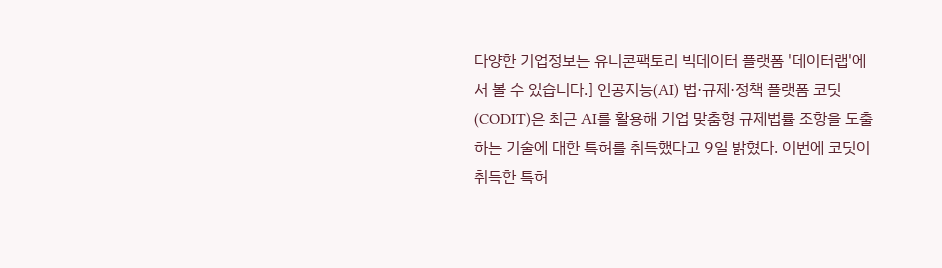다양한 기업정보는 유니콘팩토리 빅데이터 플랫폼 '데이터랩'에서 볼 수 있습니다.] 인공지능(AI) 법·규제·정책 플랫폼 코딧(CODIT)은 최근 AI를 활용해 기업 맞춤형 규제법률 조항을 도출하는 기술에 대한 특허를 취득했다고 9일 밝혔다. 이번에 코딧이 취득한 특허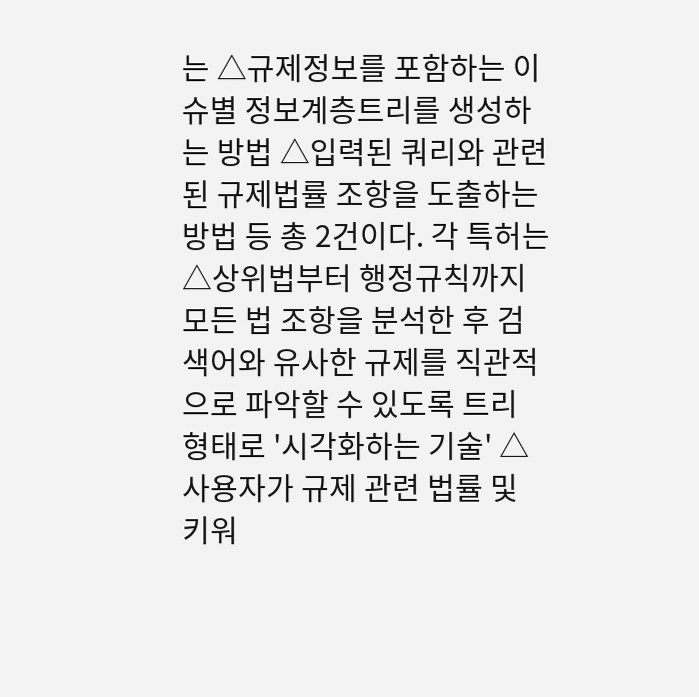는 △규제정보를 포함하는 이슈별 정보계층트리를 생성하는 방법 △입력된 쿼리와 관련된 규제법률 조항을 도출하는 방법 등 총 2건이다. 각 특허는 △상위법부터 행정규칙까지 모든 법 조항을 분석한 후 검색어와 유사한 규제를 직관적으로 파악할 수 있도록 트리 형태로 '시각화하는 기술' △사용자가 규제 관련 법률 및 키워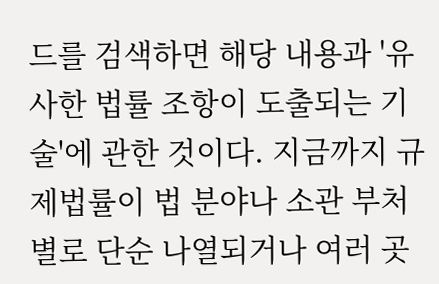드를 검색하면 해당 내용과 '유사한 법률 조항이 도출되는 기술'에 관한 것이다. 지금까지 규제법률이 법 분야나 소관 부처별로 단순 나열되거나 여러 곳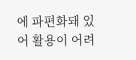에 파편화돼 있어 활용이 어려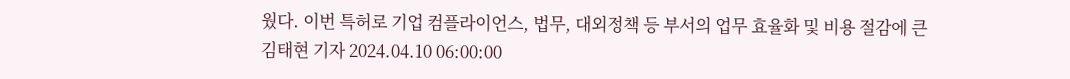웠다. 이번 특허로 기업 컴플라이언스, 법무, 대외정책 등 부서의 업무 효율화 및 비용 절감에 큰
김태현 기자 2024.04.10 06:00:00